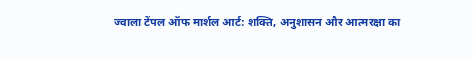ज्वाला टेंपल ऑफ मार्शल आर्ट: शक्ति, अनुशासन और आत्मरक्षा का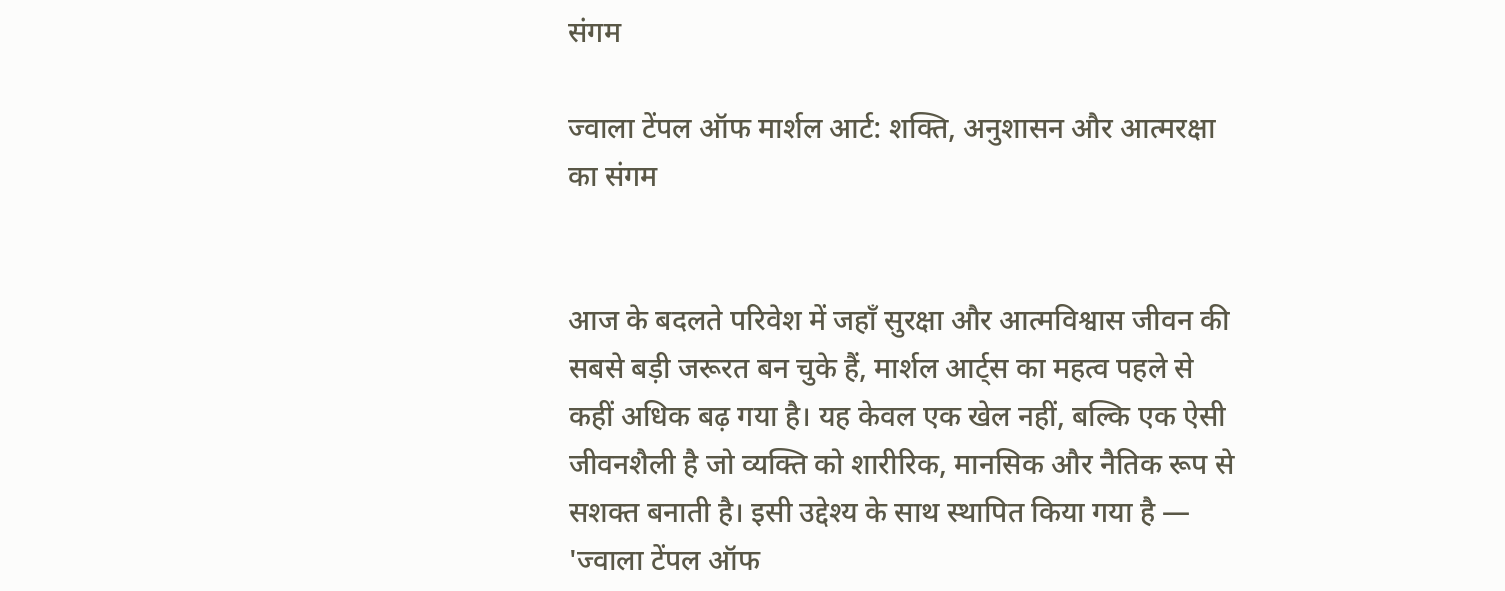संगम

ज्वाला टेंपल ऑफ मार्शल आर्ट: शक्ति, अनुशासन और आत्मरक्षा का संगम


आज के बदलते परिवेश में जहाँ सुरक्षा और आत्मविश्वास जीवन की सबसे बड़ी जरूरत बन चुके हैं, मार्शल आर्ट्स का महत्व पहले से कहीं अधिक बढ़ गया है। यह केवल एक खेल नहीं, बल्कि एक ऐसी जीवनशैली है जो व्यक्ति को शारीरिक, मानसिक और नैतिक रूप से सशक्त बनाती है। इसी उद्देश्य के साथ स्थापित किया गया है — 'ज्वाला टेंपल ऑफ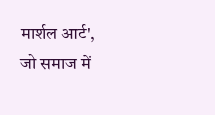मार्शल आर्ट', जो समाज में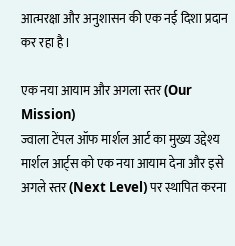आत्मरक्षा और अनुशासन की एक नई दिशा प्रदान कर रहा है।

एक नया आयाम और अगला स्तर (Our Mission)
ज्वाला टेंपल ऑफ मार्शल आर्ट का मुख्य उद्देश्य मार्शल आर्ट्स को एक नया आयाम देना और इसे अगले स्तर (Next Level) पर स्थापित करना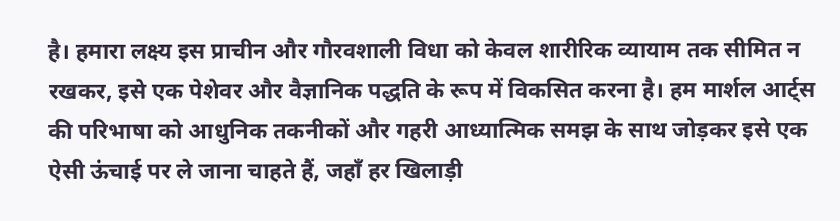है। हमारा लक्ष्य इस प्राचीन और गौरवशाली विधा को केवल शारीरिक व्यायाम तक सीमित न रखकर, इसे एक पेशेवर और वैज्ञानिक पद्धति के रूप में विकसित करना है। हम मार्शल आर्ट्स की परिभाषा को आधुनिक तकनीकों और गहरी आध्यात्मिक समझ के साथ जोड़कर इसे एक ऐसी ऊंचाई पर ले जाना चाहते हैं, जहाँ हर खिलाड़ी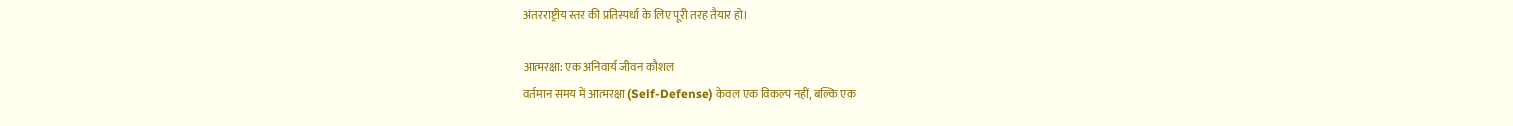अंतरराष्ट्रीय स्तर की प्रतिस्पर्धा के लिए पूरी तरह तैयार हो।

आत्मरक्षा: एक अनिवार्य जीवन कौशल
वर्तमान समय में आत्मरक्षा (Self-Defense) केवल एक विकल्प नहीं, बल्कि एक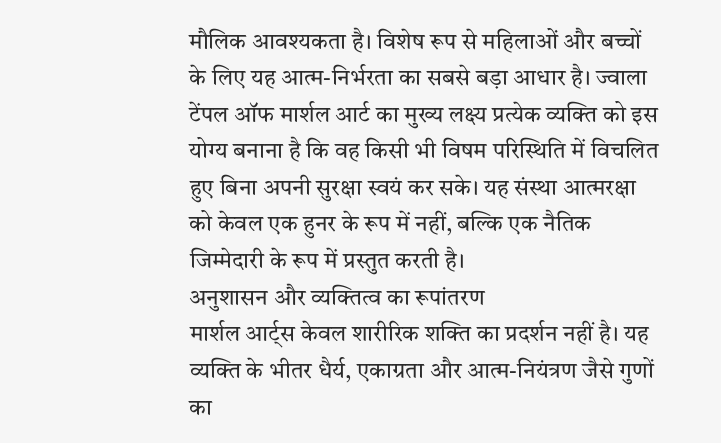मौलिक आवश्यकता है। विशेष रूप से महिलाओं और बच्चों के लिए यह आत्म-निर्भरता का सबसे बड़ा आधार है। ज्वाला टेंपल ऑफ मार्शल आर्ट का मुख्य लक्ष्य प्रत्येक व्यक्ति को इस योग्य बनाना है कि वह किसी भी विषम परिस्थिति में विचलित हुए बिना अपनी सुरक्षा स्वयं कर सके। यह संस्था आत्मरक्षा को केवल एक हुनर के रूप में नहीं, बल्कि एक नैतिक जिम्मेदारी के रूप में प्रस्तुत करती है।
अनुशासन और व्यक्तित्व का रूपांतरण
मार्शल आर्ट्स केवल शारीरिक शक्ति का प्रदर्शन नहीं है। यह व्यक्ति के भीतर धैर्य, एकाग्रता और आत्म-नियंत्रण जैसे गुणों का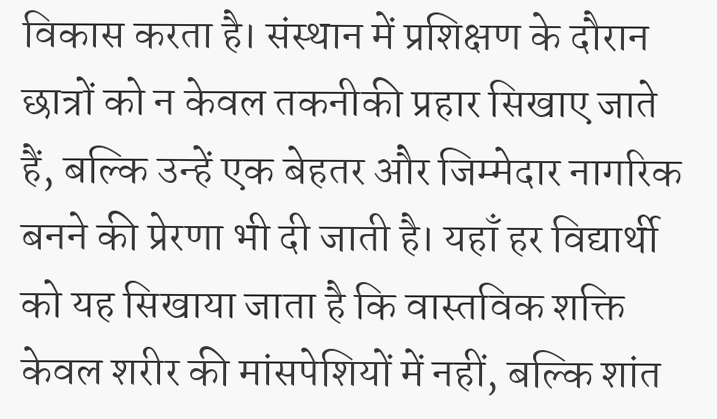विकास करता है। संस्थान में प्रशिक्षण के दौरान छात्रों को न केवल तकनीकी प्रहार सिखाए जाते हैं, बल्कि उन्हें एक बेहतर और जिम्मेदार नागरिक बनने की प्रेरणा भी दी जाती है। यहाँ हर विद्यार्थी को यह सिखाया जाता है कि वास्तविक शक्ति केवल शरीर की मांसपेशियों में नहीं, बल्कि शांत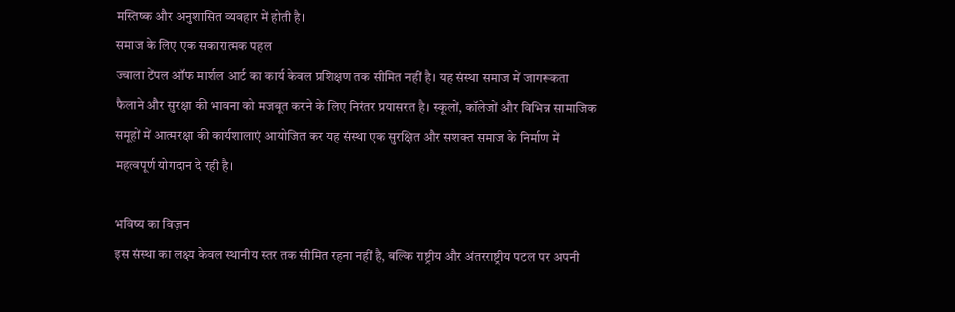मस्तिष्क और अनुशासित व्यवहार में होती है।
समाज के लिए एक सकारात्मक पहल
ज्वाला टेंपल ऑफ मार्शल आर्ट का कार्य केवल प्रशिक्षण तक सीमित नहीं है। यह संस्था समाज में जागरूकता फैलाने और सुरक्षा की भावना को मजबूत करने के लिए निरंतर प्रयासरत है। स्कूलों, कॉलेजों और विभिन्न सामाजिक समूहों में आत्मरक्षा की कार्यशालाएं आयोजित कर यह संस्था एक सुरक्षित और सशक्त समाज के निर्माण में महत्वपूर्ण योगदान दे रही है।

भविष्य का विज़न
इस संस्था का लक्ष्य केवल स्थानीय स्तर तक सीमित रहना नहीं है, बल्कि राष्ट्रीय और अंतरराष्ट्रीय पटल पर अपनी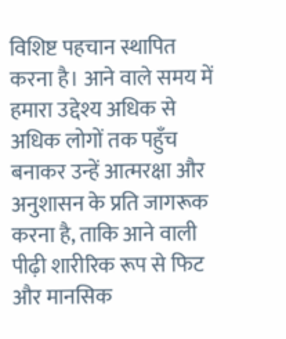विशिष्ट पहचान स्थापित करना है। आने वाले समय में हमारा उद्देश्य अधिक से अधिक लोगों तक पहुँच बनाकर उन्हें आत्मरक्षा और अनुशासन के प्रति जागरूक करना है, ताकि आने वाली पीढ़ी शारीरिक रूप से फिट और मानसिक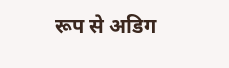रूप से अडिग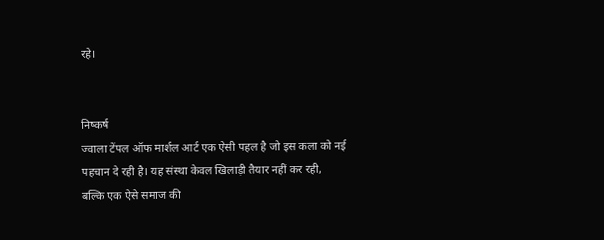रहे।


निष्कर्ष
ज्वाला टेंपल ऑफ मार्शल आर्ट एक ऐसी पहल है जो इस कला को नई पहचान दे रही है। यह संस्था केवल खिलाड़ी तैयार नहीं कर रही, बल्कि एक ऐसे समाज की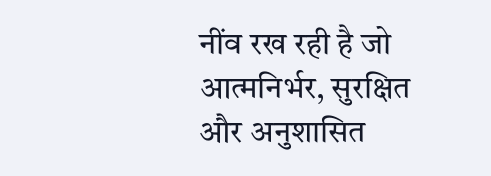नींव रख रही है जो आत्मनिर्भर, सुरक्षित और अनुशासित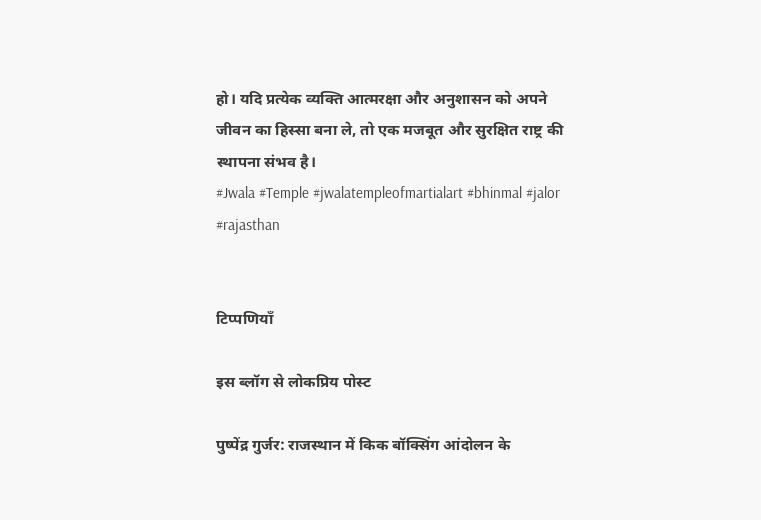हो। यदि प्रत्येक व्यक्ति आत्मरक्षा और अनुशासन को अपने जीवन का हिस्सा बना ले, तो एक मजबूत और सुरक्षित राष्ट्र की स्थापना संभव है।
#Jwala #Temple #jwalatempleofmartialart #bhinmal #jalor #rajasthan


टिप्पणियाँ

इस ब्लॉग से लोकप्रिय पोस्ट

पुष्पेंद्र गुर्जर: राजस्थान में किक बॉक्सिंग आंदोलन के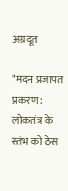अग्रदूत

"मदन प्रजापत प्रकरण: लोकतंत्र के स्तंभ को ठेस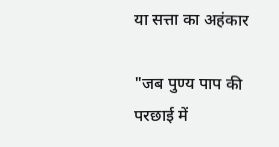या सत्ता का अहंकार

"जब पुण्य पाप की परछाई में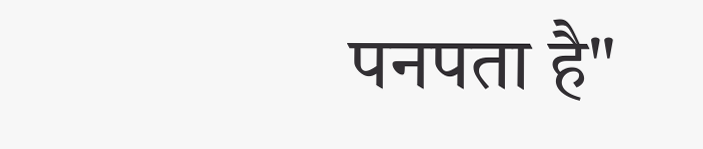पनपता है"